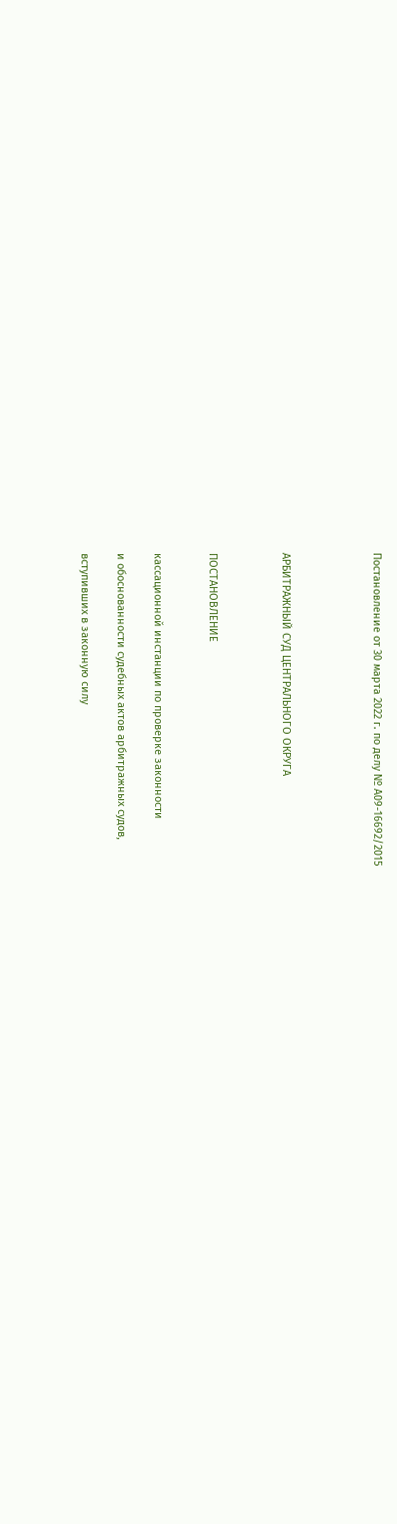Постановление от 30 марта 2022 г. по делу № А09-16692/2015




АРБИТРАЖНЫЙ СУД ЦЕНТРАЛЬНОГО ОКРУГА



ПОСТАНОВЛЕНИЕ


кассационной инстанции по проверке законности

и обоснованности судебных актов арбитражных судов,

вступивших в законную силу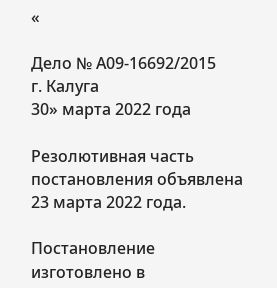«

Дело № А09-16692/2015
г. Калуга
30» марта 2022 года

Резолютивная часть постановления объявлена 23 марта 2022 года.

Постановление изготовлено в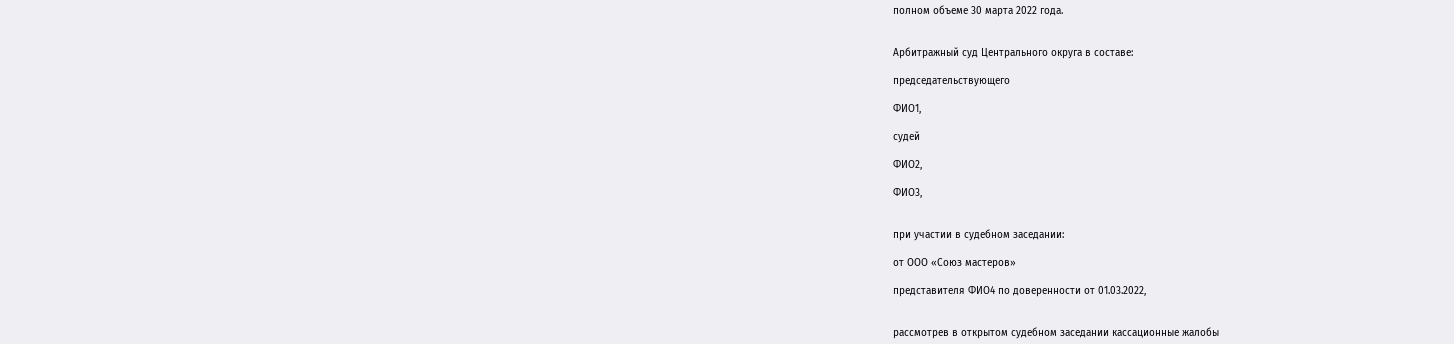полном объеме 30 марта 2022 года.


Арбитражный суд Центрального округа в составе:

председательствующего

ФИО1,

судей

ФИО2,

ФИО3,


при участии в судебном заседании:

от ООО «Союз мастеров»

представителя ФИО4 по доверенности от 01.03.2022,


рассмотрев в открытом судебном заседании кассационные жалобы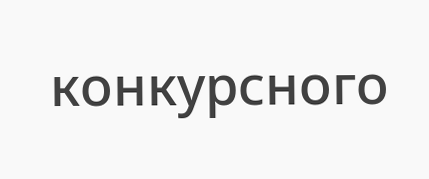конкурсного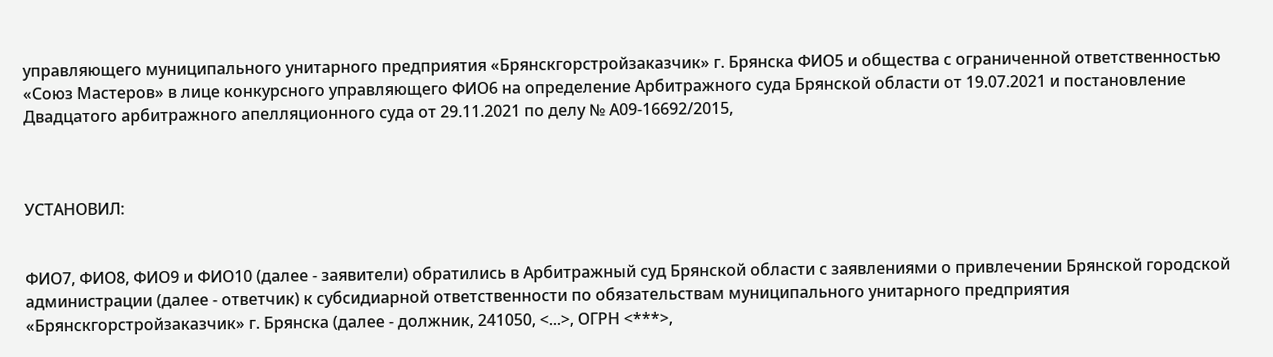управляющего муниципального унитарного предприятия «Брянскгорстройзаказчик» г. Брянска ФИО5 и общества с ограниченной ответственностью «Союз Мастеров» в лице конкурсного управляющего ФИО6 на определение Арбитражного суда Брянской области от 19.07.2021 и постановление Двадцатого арбитражного апелляционного суда от 29.11.2021 по делу № А09-16692/2015,



УСТАНОВИЛ:


ФИО7, ФИО8, ФИО9 и ФИО10 (далее - заявители) обратились в Арбитражный суд Брянской области с заявлениями о привлечении Брянской городской администрации (далее - ответчик) к субсидиарной ответственности по обязательствам муниципального унитарного предприятия «Брянскгорстройзаказчик» г. Брянска (далее - должник, 241050, <...>, ОГРН <***>,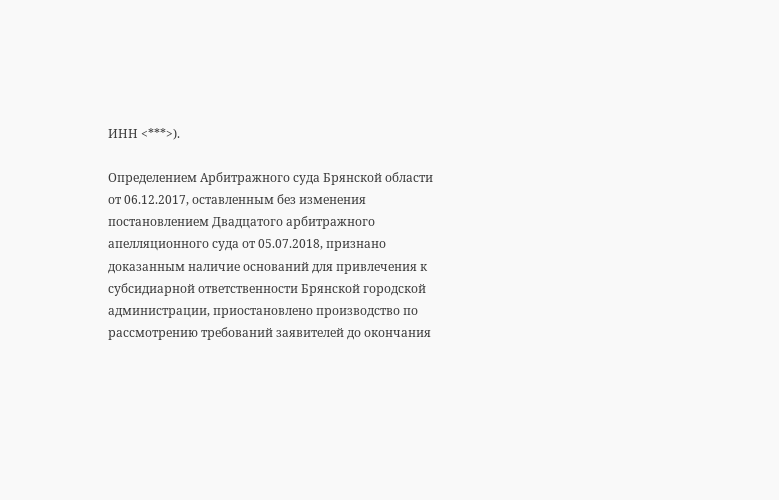ИНН <***>).

Определением Арбитражного суда Брянской области от 06.12.2017, оставленным без изменения постановлением Двадцатого арбитражного апелляционного суда от 05.07.2018, признано доказанным наличие оснований для привлечения к субсидиарной ответственности Брянской городской администрации, приостановлено производство по рассмотрению требований заявителей до окончания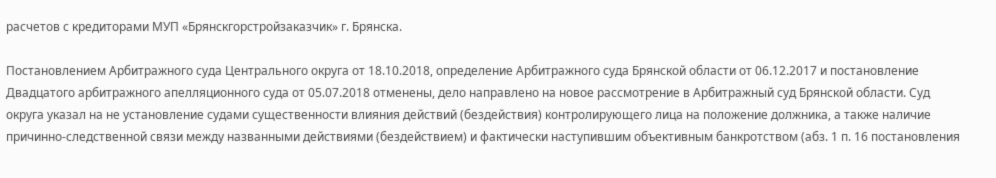расчетов с кредиторами МУП «Брянскгорстройзаказчик» г. Брянска.

Постановлением Арбитражного суда Центрального округа от 18.10.2018, определение Арбитражного суда Брянской области от 06.12.2017 и постановление Двадцатого арбитражного апелляционного суда от 05.07.2018 отменены, дело направлено на новое рассмотрение в Арбитражный суд Брянской области. Суд округа указал на не установление судами существенности влияния действий (бездействия) контролирующего лица на положение должника, а также наличие причинно-следственной связи между названными действиями (бездействием) и фактически наступившим объективным банкротством (абз. 1 п. 16 постановления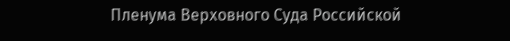Пленума Верховного Суда Российской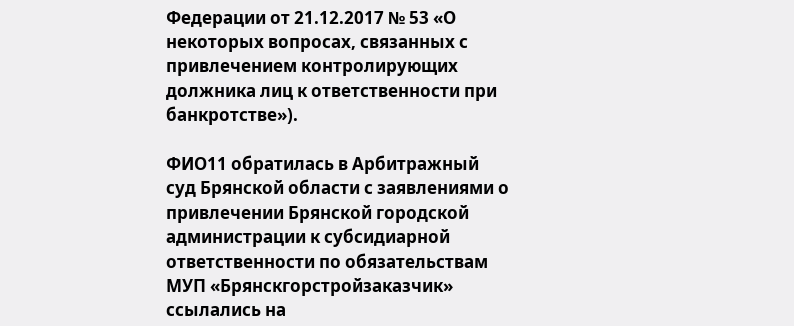Федерации от 21.12.2017 № 53 «О некоторых вопросах, связанных с привлечением контролирующих должника лиц к ответственности при банкротстве»).

ФИО11 обратилась в Арбитражный суд Брянской области с заявлениями о привлечении Брянской городской администрации к субсидиарной ответственности по обязательствам МУП «Брянскгорстройзаказчик» ссылались на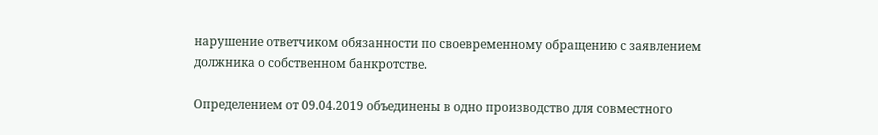нарушение ответчиком обязанности по своевременному обращению с заявлением должника о собственном банкротстве.

Определением от 09.04.2019 объединены в одно производство для совместного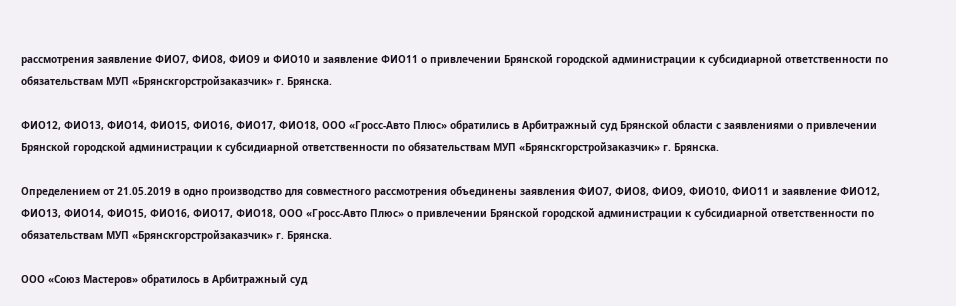рассмотрения заявление ФИО7, ФИО8, ФИО9 и ФИО10 и заявление ФИО11 о привлечении Брянской городской администрации к субсидиарной ответственности по обязательствам МУП «Брянскгорстройзаказчик» г. Брянска.

ФИО12, ФИО13, ФИО14, ФИО15, ФИО16, ФИО17, ФИО18, ООО «Гросс-Авто Плюс» обратились в Арбитражный суд Брянской области с заявлениями о привлечении Брянской городской администрации к субсидиарной ответственности по обязательствам МУП «Брянскгорстройзаказчик» г. Брянска.

Определением от 21.05.2019 в одно производство для совместного рассмотрения объединены заявления ФИО7, ФИО8, ФИО9, ФИО10, ФИО11 и заявление ФИО12, ФИО13, ФИО14, ФИО15, ФИО16, ФИО17, ФИО18, ООО «Гросс-Авто Плюс» о привлечении Брянской городской администрации к субсидиарной ответственности по обязательствам МУП «Брянскгорстройзаказчик» г. Брянска.

ООО «Союз Мастеров» обратилось в Арбитражный суд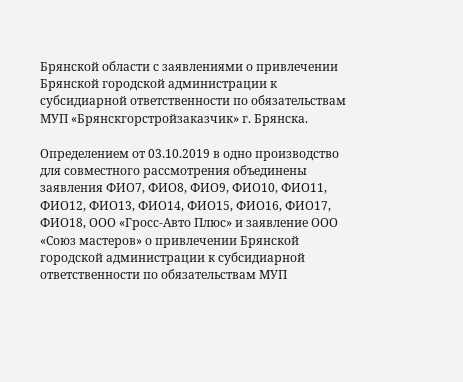Брянской области с заявлениями о привлечении Брянской городской администрации к субсидиарной ответственности по обязательствам МУП «Брянскгорстройзаказчик» г. Брянска.

Определением от 03.10.2019 в одно производство для совместного рассмотрения объединены заявления ФИО7, ФИО8, ФИО9, ФИО10, ФИО11, ФИО12, ФИО13, ФИО14, ФИО15, ФИО16, ФИО17, ФИО18, ООО «Гросс-Авто Плюс» и заявление ООО «Союз мастеров» о привлечении Брянской городской администрации к субсидиарной ответственности по обязательствам МУП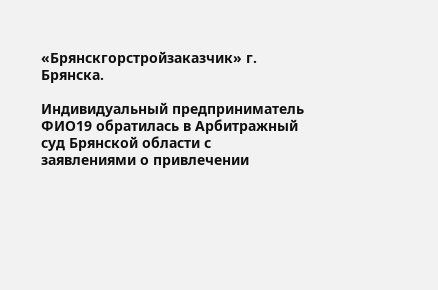«Брянскгорстройзаказчик» г. Брянска.

Индивидуальный предприниматель ФИО19 обратилась в Арбитражный суд Брянской области с заявлениями о привлечении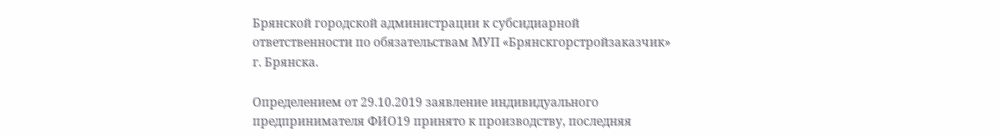Брянской городской администрации к субсидиарной ответственности по обязательствам МУП «Брянскгорстройзаказчик» г. Брянска.

Определением от 29.10.2019 заявление индивидуального предпринимателя ФИО19 принято к производству, последняя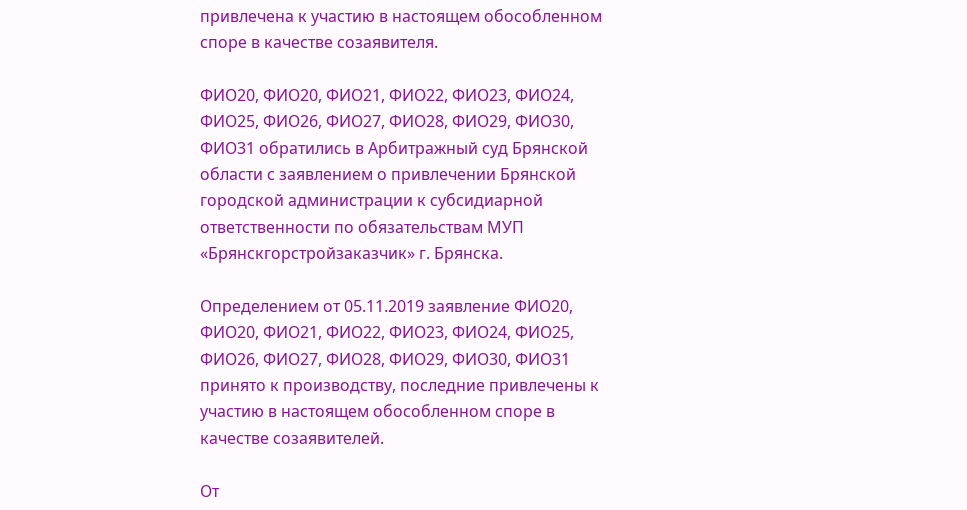привлечена к участию в настоящем обособленном споре в качестве созаявителя.

ФИО20, ФИО20, ФИО21, ФИО22, ФИО23, ФИО24, ФИО25, ФИО26, ФИО27, ФИО28, ФИО29, ФИО30, ФИО31 обратились в Арбитражный суд Брянской области с заявлением о привлечении Брянской городской администрации к субсидиарной ответственности по обязательствам МУП «Брянскгорстройзаказчик» г. Брянска.

Определением от 05.11.2019 заявление ФИО20, ФИО20, ФИО21, ФИО22, ФИО23, ФИО24, ФИО25, ФИО26, ФИО27, ФИО28, ФИО29, ФИО30, ФИО31 принято к производству, последние привлечены к участию в настоящем обособленном споре в качестве созаявителей.

От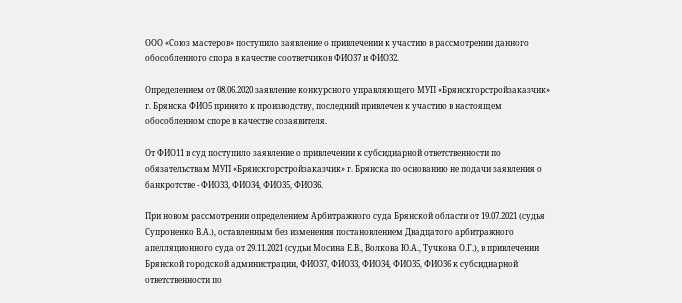ООО «Союз мастеров» поступило заявление о привлечении к участию в рассмотрении данного обособленного спора в качестве соответчиков ФИО37 и ФИО32.

Определением от 08.06.2020 заявление конкурсного управляющего МУП «Брянскгорстройзаказчик» г. Брянска ФИО5 принято к производству, последний привлечен к участию в настоящем обособленном споре в качестве созаявителя.

От ФИО11 в суд поступило заявление о привлечении к субсидиарной ответственности по обязательствам МУП «Брянскгорстройзаказчик» г. Брянска по основанию не подачи заявления о банкротстве - ФИО33, ФИО34, ФИО35, ФИО36.

При новом рассмотрении определением Арбитражного суда Брянской области от 19.07.2021 (судья Супроненко В.А.), оставленным без изменения постановлением Двадцатого арбитражного апелляционного суда от 29.11.2021 (судьи Мосина Е.В., Волкова Ю.А., Тучкова О.Г.), в привлечении Брянской городской администрации, ФИО37, ФИО33, ФИО34, ФИО35, ФИО36 к субсидиарной ответственности по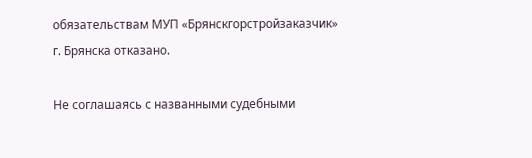обязательствам МУП «Брянскгорстройзаказчик» г. Брянска отказано.

Не соглашаясь с названными судебными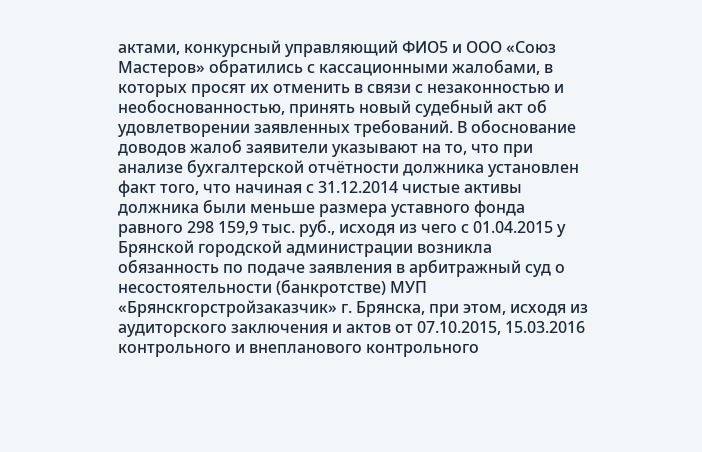актами, конкурсный управляющий ФИО5 и ООО «Союз Мастеров» обратились с кассационными жалобами, в которых просят их отменить в связи с незаконностью и необоснованностью, принять новый судебный акт об удовлетворении заявленных требований. В обоснование доводов жалоб заявители указывают на то, что при анализе бухгалтерской отчётности должника установлен факт того, что начиная с 31.12.2014 чистые активы должника были меньше размера уставного фонда равного 298 159,9 тыс. руб., исходя из чего с 01.04.2015 у Брянской городской администрации возникла обязанность по подаче заявления в арбитражный суд о несостоятельности (банкротстве) МУП «Брянскгорстройзаказчик» г. Брянска, при этом, исходя из аудиторского заключения и актов от 07.10.2015, 15.03.2016 контрольного и внепланового контрольного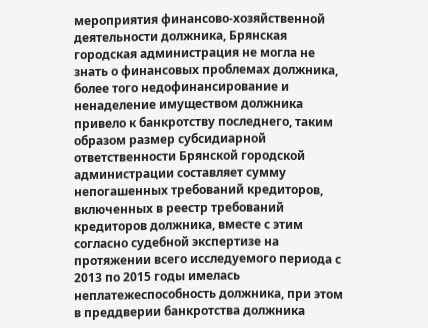мероприятия финансово-хозяйственной деятельности должника, Брянская городская администрация не могла не знать о финансовых проблемах должника, более того недофинансирование и ненаделение имуществом должника привело к банкротству последнего, таким образом размер субсидиарной ответственности Брянской городской администрации составляет сумму непогашенных требований кредиторов, включенных в реестр требований кредиторов должника, вместе с этим согласно судебной экспертизе на протяжении всего исследуемого периода с 2013 по 2015 годы имелась неплатежеспособность должника, при этом в преддверии банкротства должника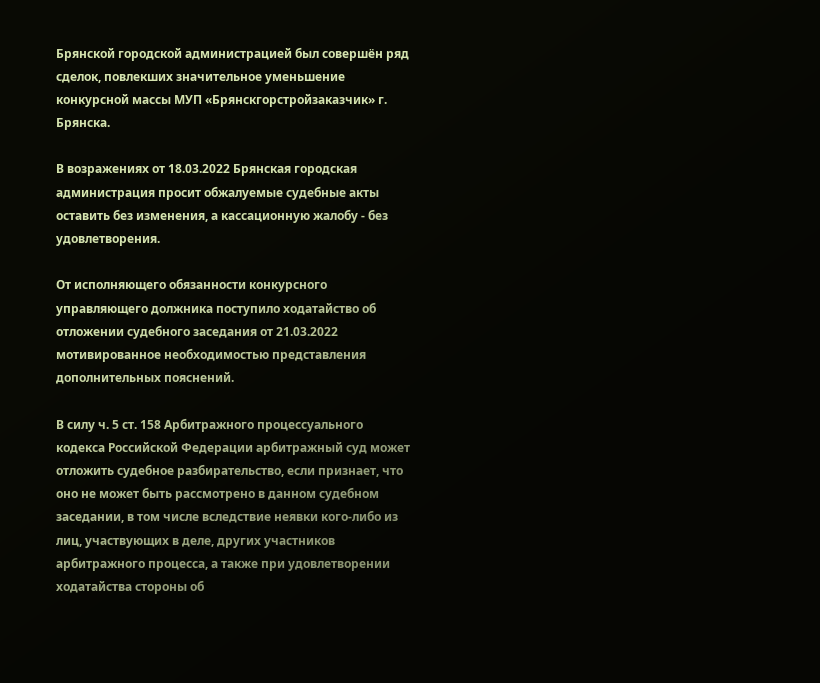Брянской городской администрацией был совершён ряд сделок, повлекших значительное уменьшение конкурсной массы МУП «Брянскгорстройзаказчик» г. Брянска.

В возражениях от 18.03.2022 Брянская городская администрация просит обжалуемые судебные акты оставить без изменения, а кассационную жалобу - без удовлетворения.

От исполняющего обязанности конкурсного управляющего должника поступило ходатайство об отложении судебного заседания от 21.03.2022 мотивированное необходимостью представления дополнительных пояснений.

В силу ч. 5 ст. 158 Арбитражного процессуального кодекса Российской Федерации арбитражный суд может отложить судебное разбирательство, если признает, что оно не может быть рассмотрено в данном судебном заседании, в том числе вследствие неявки кого-либо из лиц, участвующих в деле, других участников арбитражного процесса, а также при удовлетворении ходатайства стороны об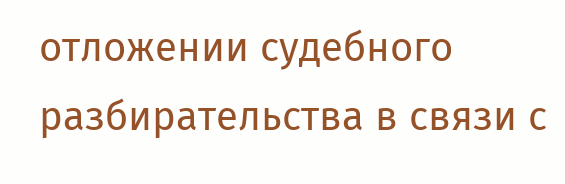отложении судебного разбирательства в связи с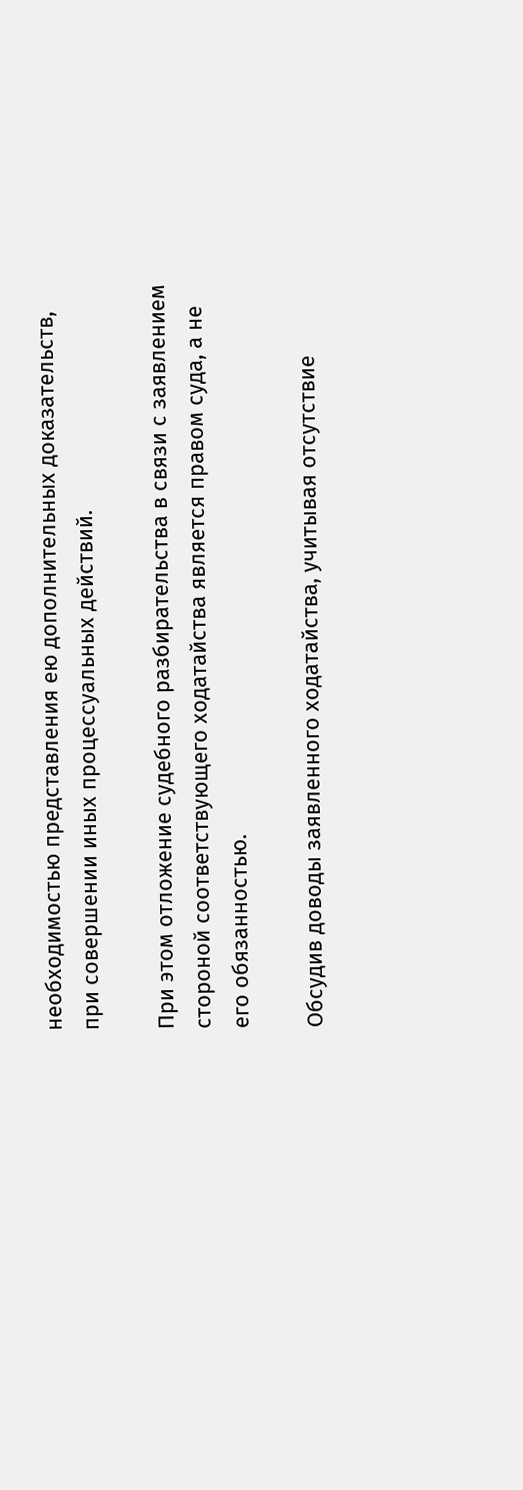необходимостью представления ею дополнительных доказательств, при совершении иных процессуальных действий.

При этом отложение судебного разбирательства в связи с заявлением стороной соответствующего ходатайства является правом суда, а не его обязанностью.

Обсудив доводы заявленного ходатайства, учитывая отсутствие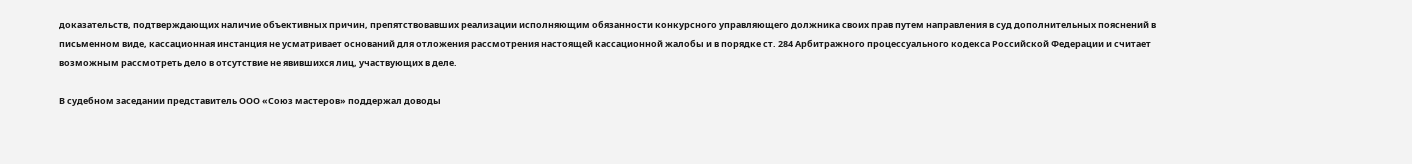доказательств, подтверждающих наличие объективных причин, препятствовавших реализации исполняющим обязанности конкурсного управляющего должника своих прав путем направления в суд дополнительных пояснений в письменном виде, кассационная инстанция не усматривает оснований для отложения рассмотрения настоящей кассационной жалобы и в порядке ст. 284 Арбитражного процессуального кодекса Российской Федерации и считает возможным рассмотреть дело в отсутствие не явившихся лиц, участвующих в деле.

В судебном заседании представитель ООО «Союз мастеров» поддержал доводы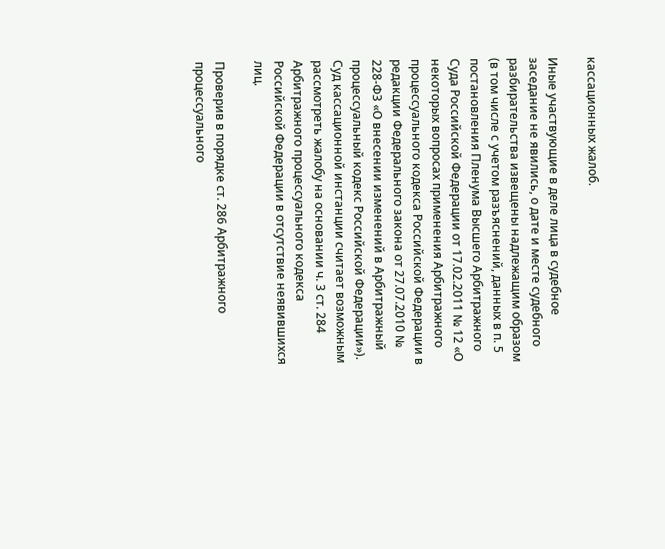кассационных жалоб.

Иные участвующие в деле лица в судебное заседание не явились, о дате и месте судебного разбирательства извещены надлежащим образом (в том числе с учетом разъяснений, данных в п. 5 постановления Пленума Высшего Арбитражного Суда Российской Федерации от 17.02.2011 № 12 «О некоторых вопросах применения Арбитражного процессуального кодекса Российской Федерации в редакции Федерального закона от 27.07.2010 № 228-ФЗ «О внесении изменений в Арбитражный процессуальный кодекс Российской Федерации»). Суд кассационной инстанции считает возможным рассмотреть жалобу на основании ч. 3 ст. 284 Арбитражного процессуального кодекса Российской Федерации в отсутствие неявившихся лиц.

Проверив в порядке ст. 286 Арбитражного процессуального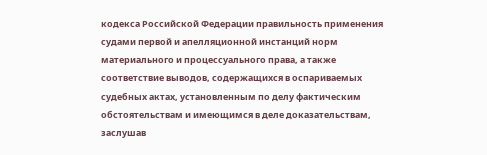кодекса Российской Федерации правильность применения судами первой и апелляционной инстанций норм материального и процессуального права, а также соответствие выводов, содержащихся в оспариваемых судебных актах, установленным по делу фактическим обстоятельствам и имеющимся в деле доказательствам, заслушав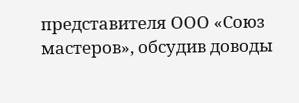представителя ООО «Союз мастеров», обсудив доводы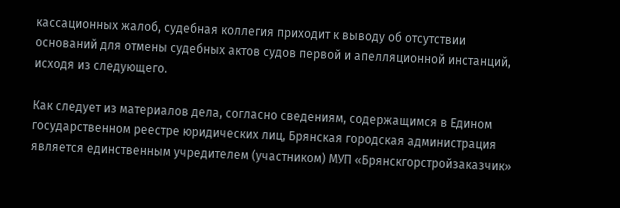кассационных жалоб, судебная коллегия приходит к выводу об отсутствии оснований для отмены судебных актов судов первой и апелляционной инстанций, исходя из следующего.

Как следует из материалов дела, согласно сведениям, содержащимся в Едином государственном реестре юридических лиц, Брянская городская администрация является единственным учредителем (участником) МУП «Брянскгорстройзаказчик»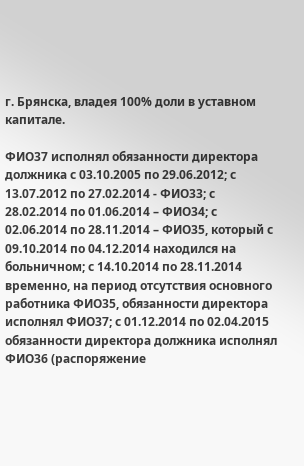г. Брянска, владея 100% доли в уставном капитале.

ФИО37 исполнял обязанности директора должника с 03.10.2005 по 29.06.2012; с 13.07.2012 по 27.02.2014 - ФИО33; с 28.02.2014 по 01.06.2014 – ФИО34; с 02.06.2014 по 28.11.2014 – ФИО35, который с 09.10.2014 по 04.12.2014 находился на больничном; с 14.10.2014 по 28.11.2014 временно, на период отсутствия основного работника ФИО35, обязанности директора исполнял ФИО37; с 01.12.2014 по 02.04.2015 обязанности директора должника исполнял ФИО36 (распоряжение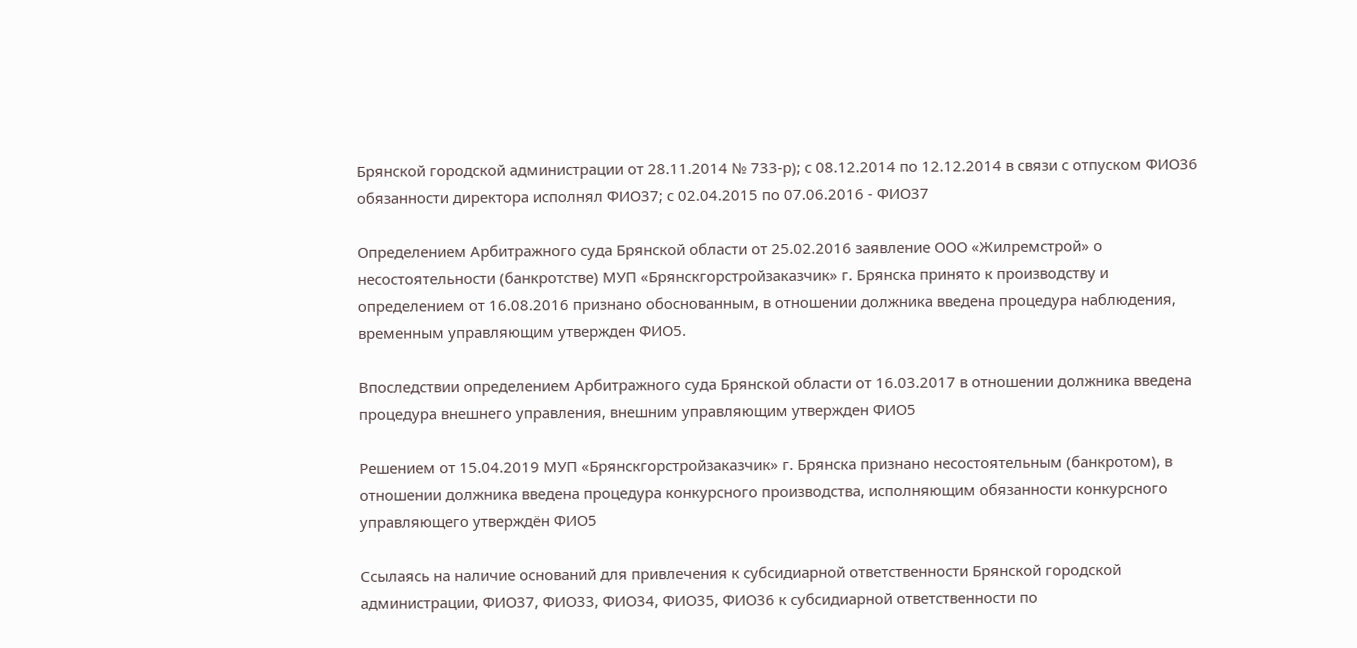Брянской городской администрации от 28.11.2014 № 733-р); с 08.12.2014 по 12.12.2014 в связи с отпуском ФИО36 обязанности директора исполнял ФИО37; с 02.04.2015 по 07.06.2016 - ФИО37

Определением Арбитражного суда Брянской области от 25.02.2016 заявление ООО «Жилремстрой» о несостоятельности (банкротстве) МУП «Брянскгорстройзаказчик» г. Брянска принято к производству и определением от 16.08.2016 признано обоснованным, в отношении должника введена процедура наблюдения, временным управляющим утвержден ФИО5.

Впоследствии определением Арбитражного суда Брянской области от 16.03.2017 в отношении должника введена процедура внешнего управления, внешним управляющим утвержден ФИО5

Решением от 15.04.2019 МУП «Брянскгорстройзаказчик» г. Брянска признано несостоятельным (банкротом), в отношении должника введена процедура конкурсного производства, исполняющим обязанности конкурсного управляющего утверждён ФИО5

Ссылаясь на наличие оснований для привлечения к субсидиарной ответственности Брянской городской администрации, ФИО37, ФИО33, ФИО34, ФИО35, ФИО36 к субсидиарной ответственности по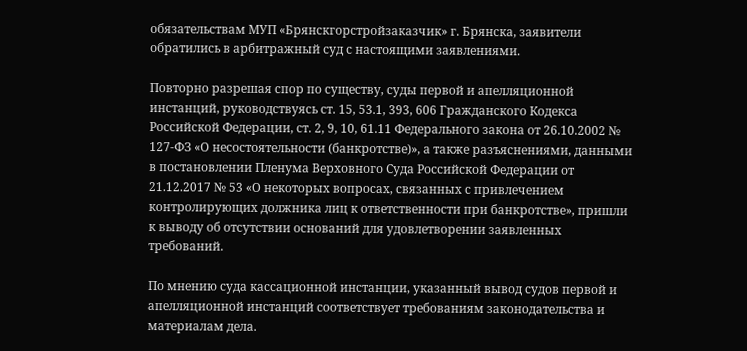обязательствам МУП «Брянскгорстройзаказчик» г. Брянска, заявители обратились в арбитражный суд с настоящими заявлениями.

Повторно разрешая спор по существу, суды первой и апелляционной инстанций, руководствуясь ст. 15, 53.1, 393, 606 Гражданского Кодекса Российской Федерации, ст. 2, 9, 10, 61.11 Федерального закона от 26.10.2002 № 127-ФЗ «О несостоятельности (банкротстве)», а также разъяснениями, данными в постановлении Пленума Верховного Суда Российской Федерации от 21.12.2017 № 53 «О некоторых вопросах, связанных с привлечением контролирующих должника лиц к ответственности при банкротстве», пришли к выводу об отсутствии оснований для удовлетворении заявленных требований.

По мнению суда кассационной инстанции, указанный вывод судов первой и апелляционной инстанций соответствует требованиям законодательства и материалам дела.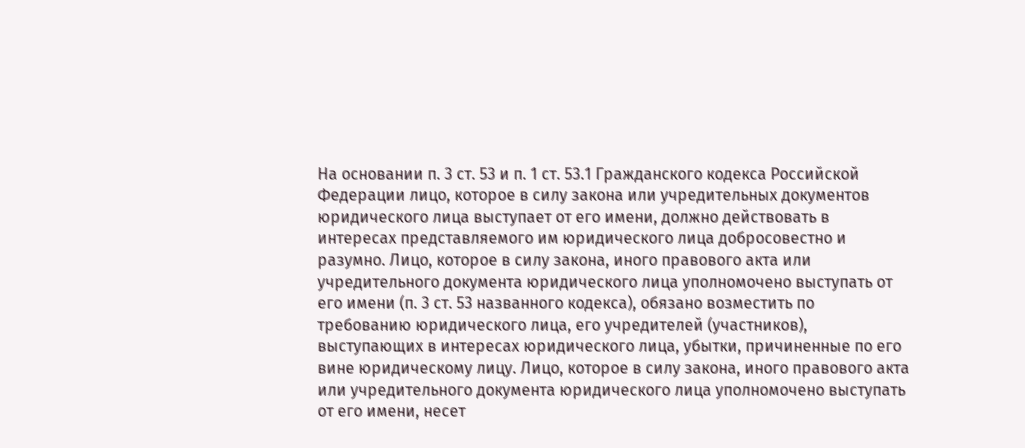На основании п. 3 ст. 53 и п. 1 ст. 53.1 Гражданского кодекса Российской Федерации лицо, которое в силу закона или учредительных документов юридического лица выступает от его имени, должно действовать в интересах представляемого им юридического лица добросовестно и разумно. Лицо, которое в силу закона, иного правового акта или учредительного документа юридического лица уполномочено выступать от его имени (п. 3 ст. 53 названного кодекса), обязано возместить по требованию юридического лица, его учредителей (участников), выступающих в интересах юридического лица, убытки, причиненные по его вине юридическому лицу. Лицо, которое в силу закона, иного правового акта или учредительного документа юридического лица уполномочено выступать от его имени, несет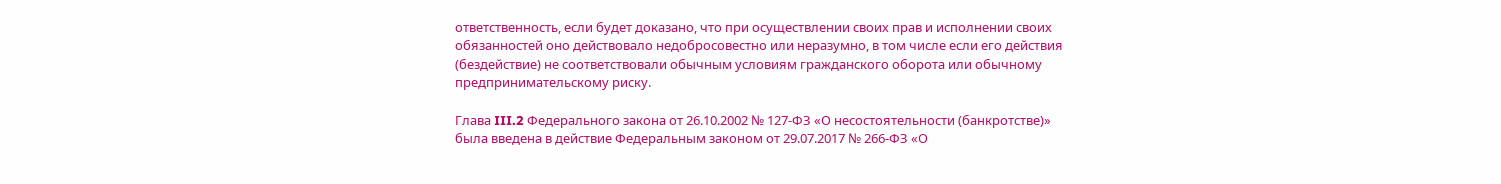ответственность, если будет доказано, что при осуществлении своих прав и исполнении своих обязанностей оно действовало недобросовестно или неразумно, в том числе если его действия (бездействие) не соответствовали обычным условиям гражданского оборота или обычному предпринимательскому риску.

Глава III.2 Федерального закона от 26.10.2002 № 127-ФЗ «О несостоятельности (банкротстве)» была введена в действие Федеральным законом от 29.07.2017 № 266-ФЗ «О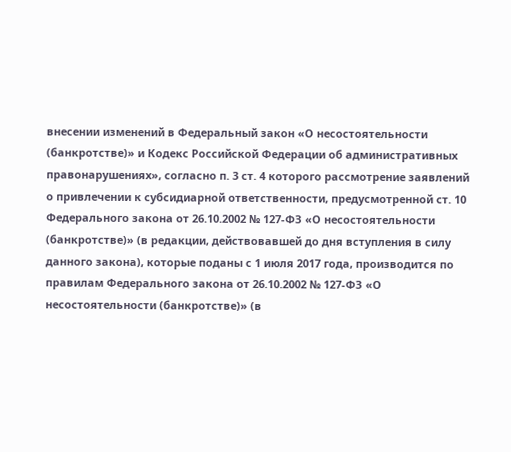внесении изменений в Федеральный закон «О несостоятельности (банкротстве)» и Кодекс Российской Федерации об административных правонарушениях», согласно п. 3 ст. 4 которого рассмотрение заявлений о привлечении к субсидиарной ответственности, предусмотренной ст. 10 Федерального закона от 26.10.2002 № 127-ФЗ «О несостоятельности (банкротстве)» (в редакции, действовавшей до дня вступления в силу данного закона), которые поданы с 1 июля 2017 года, производится по правилам Федерального закона от 26.10.2002 № 127-ФЗ «О несостоятельности (банкротстве)» (в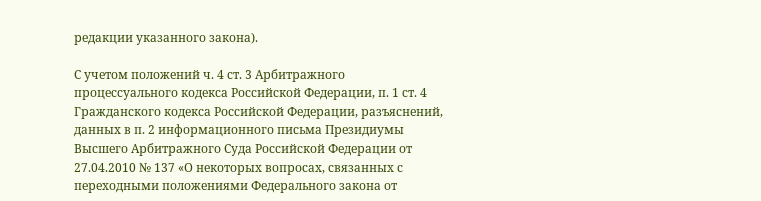редакции указанного закона).

С учетом положений ч. 4 ст. 3 Арбитражного процессуального кодекса Российской Федерации, п. 1 ст. 4 Гражданского кодекса Российской Федерации, разъяснений, данных в п. 2 информационного письма Президиумы Высшего Арбитражного Суда Российской Федерации от 27.04.2010 № 137 «О некоторых вопросах, связанных с переходными положениями Федерального закона от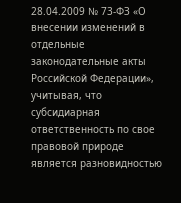28.04.2009 № 73-ФЗ «О внесении изменений в отдельные законодательные акты Российской Федерации», учитывая, что субсидиарная ответственность по свое правовой природе является разновидностью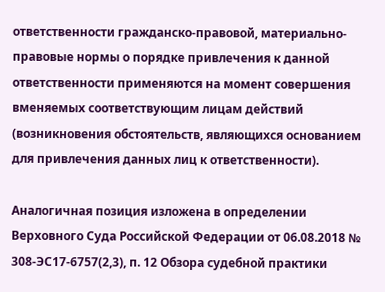ответственности гражданско-правовой, материально-правовые нормы о порядке привлечения к данной ответственности применяются на момент совершения вменяемых соответствующим лицам действий (возникновения обстоятельств, являющихся основанием для привлечения данных лиц к ответственности).

Аналогичная позиция изложена в определении Верховного Суда Российской Федерации от 06.08.2018 № 308-ЭС17-6757(2,3), п. 12 Обзора судебной практики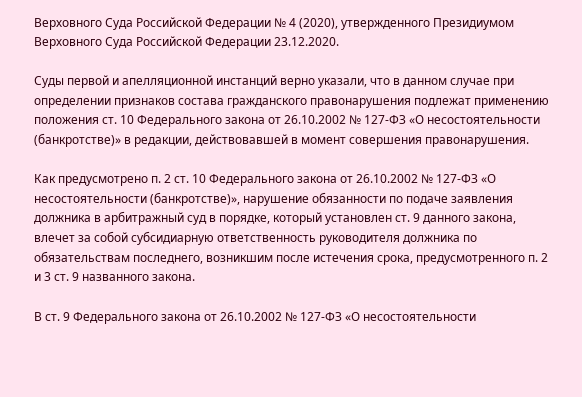Верховного Суда Российской Федерации № 4 (2020), утвержденного Президиумом Верховного Суда Российской Федерации 23.12.2020.

Суды первой и апелляционной инстанций верно указали, что в данном случае при определении признаков состава гражданского правонарушения подлежат применению положения ст. 10 Федерального закона от 26.10.2002 № 127-ФЗ «О несостоятельности (банкротстве)» в редакции, действовавшей в момент совершения правонарушения.

Как предусмотрено п. 2 ст. 10 Федерального закона от 26.10.2002 № 127-ФЗ «О несостоятельности (банкротстве)», нарушение обязанности по подаче заявления должника в арбитражный суд в порядке, который установлен ст. 9 данного закона, влечет за собой субсидиарную ответственность руководителя должника по обязательствам последнего, возникшим после истечения срока, предусмотренного п. 2 и 3 ст. 9 названного закона.

В ст. 9 Федерального закона от 26.10.2002 № 127-ФЗ «О несостоятельности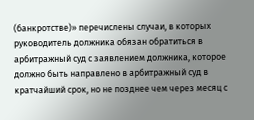(банкротстве)» перечислены случаи, в которых руководитель должника обязан обратиться в арбитражный суд с заявлением должника, которое должно быть направлено в арбитражный суд в кратчайший срок, но не позднее чем через месяц с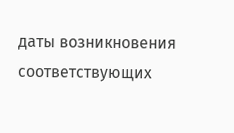даты возникновения соответствующих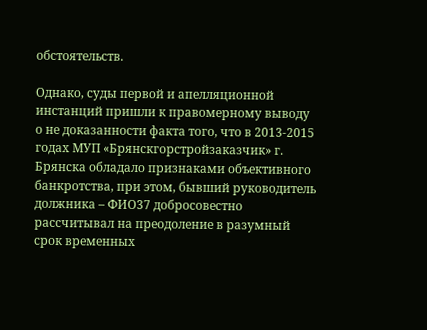обстоятельств.

Однако, суды первой и апелляционной инстанций пришли к правомерному выводу о не доказанности факта того, что в 2013-2015 годах МУП «Брянскгорстройзаказчик» г. Брянска обладало признаками объективного банкротства, при этом, бывший руководитель должника – ФИО37 добросовестно рассчитывал на преодоление в разумный срок временных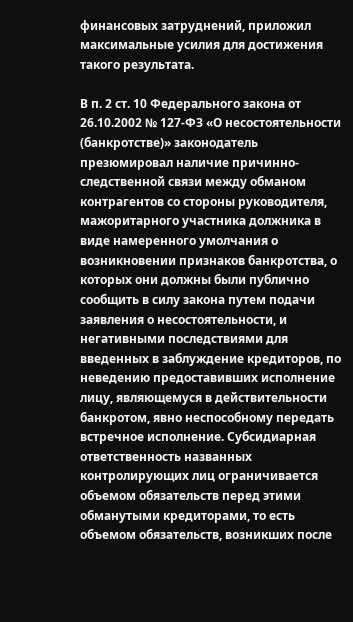финансовых затруднений, приложил максимальные усилия для достижения такого результата.

В п. 2 ст. 10 Федерального закона от 26.10.2002 № 127-ФЗ «О несостоятельности (банкротстве)» законодатель презюмировал наличие причинно-следственной связи между обманом контрагентов со стороны руководителя, мажоритарного участника должника в виде намеренного умолчания о возникновении признаков банкротства, о которых они должны были публично сообщить в силу закона путем подачи заявления о несостоятельности, и негативными последствиями для введенных в заблуждение кредиторов, по неведению предоставивших исполнение лицу, являющемуся в действительности банкротом, явно неспособному передать встречное исполнение. Субсидиарная ответственность названных контролирующих лиц ограничивается объемом обязательств перед этими обманутыми кредиторами, то есть объемом обязательств, возникших после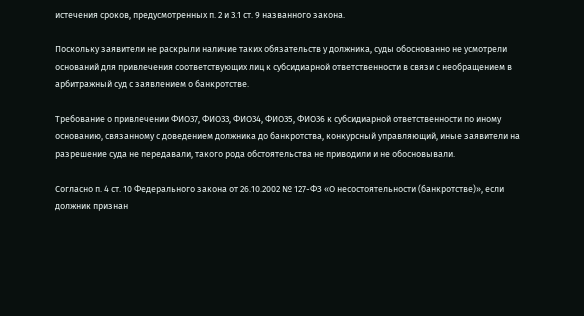истечения сроков, предусмотренных п. 2 и 3.1 ст. 9 названного закона.

Поскольку заявители не раскрыли наличие таких обязательств у должника, суды обоснованно не усмотрели оснований для привлечения соответствующих лиц к субсидиарной ответственности в связи с необращением в арбитражный суд с заявлением о банкротстве.

Требование о привлечении ФИО37, ФИО33, ФИО34, ФИО35, ФИО36 к субсидиарной ответственности по иному основанию, связанному с доведением должника до банкротства, конкурсный управляющий, иные заявители на разрешение суда не передавали, такого рода обстоятельства не приводили и не обосновывали.

Согласно п. 4 ст. 10 Федерального закона от 26.10.2002 № 127-ФЗ «О несостоятельности (банкротстве)», если должник признан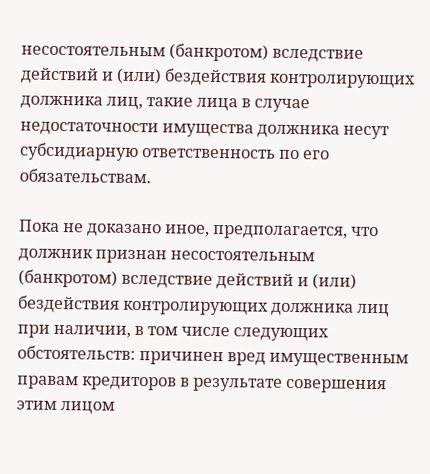несостоятельным (банкротом) вследствие действий и (или) бездействия контролирующих должника лиц, такие лица в случае недостаточности имущества должника несут субсидиарную ответственность по его обязательствам.

Пока не доказано иное, предполагается, что должник признан несостоятельным (банкротом) вследствие действий и (или) бездействия контролирующих должника лиц при наличии, в том числе следующих обстоятельств: причинен вред имущественным правам кредиторов в результате совершения этим лицом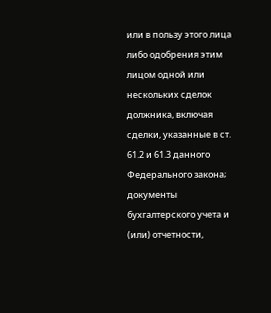или в пользу этого лица либо одобрения этим лицом одной или нескольких сделок должника, включая сделки, указанные в ст. 61.2 и 61.3 данного Федерального закона; документы бухгалтерского учета и (или) отчетности,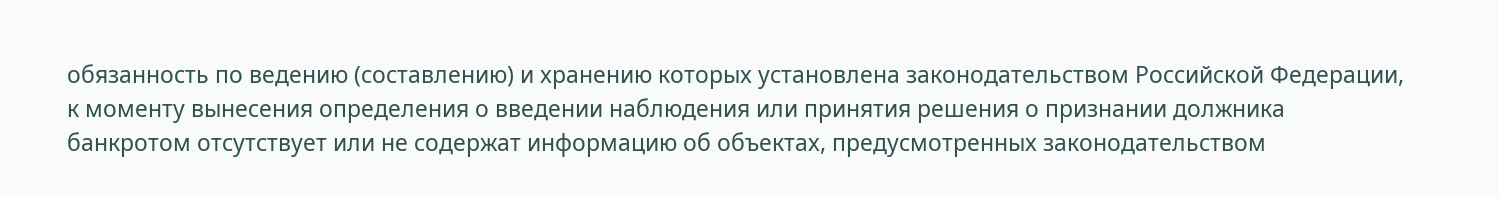обязанность по ведению (составлению) и хранению которых установлена законодательством Российской Федерации, к моменту вынесения определения о введении наблюдения или принятия решения о признании должника банкротом отсутствует или не содержат информацию об объектах, предусмотренных законодательством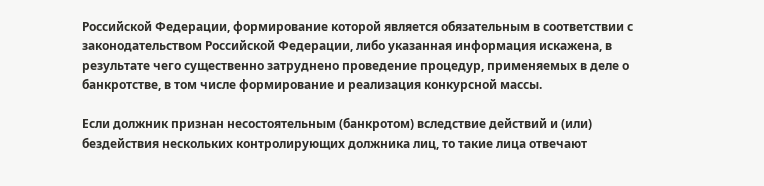Российской Федерации, формирование которой является обязательным в соответствии с законодательством Российской Федерации, либо указанная информация искажена, в результате чего существенно затруднено проведение процедур, применяемых в деле о банкротстве, в том числе формирование и реализация конкурсной массы.

Если должник признан несостоятельным (банкротом) вследствие действий и (или) бездействия нескольких контролирующих должника лиц, то такие лица отвечают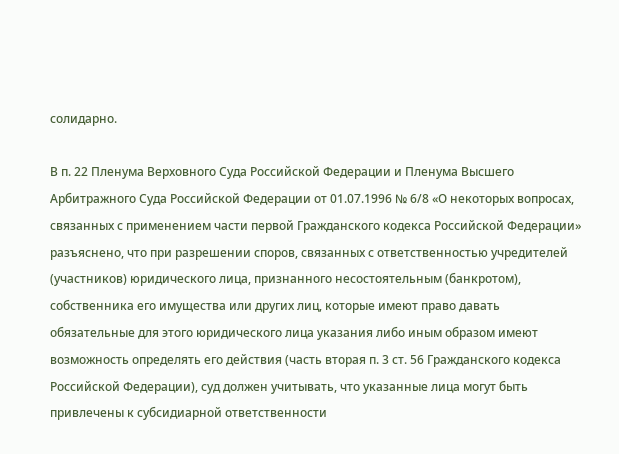солидарно.

В п. 22 Пленума Верховного Суда Российской Федерации и Пленума Высшего Арбитражного Суда Российской Федерации от 01.07.1996 № 6/8 «О некоторых вопросах, связанных с применением части первой Гражданского кодекса Российской Федерации» разъяснено, что при разрешении споров, связанных с ответственностью учредителей (участников) юридического лица, признанного несостоятельным (банкротом), собственника его имущества или других лиц, которые имеют право давать обязательные для этого юридического лица указания либо иным образом имеют возможность определять его действия (часть вторая п. 3 ст. 56 Гражданского кодекса Российской Федерации), суд должен учитывать, что указанные лица могут быть привлечены к субсидиарной ответственности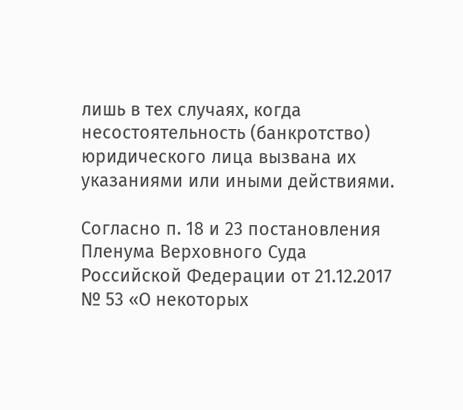лишь в тех случаях, когда несостоятельность (банкротство) юридического лица вызвана их указаниями или иными действиями.

Согласно п. 18 и 23 постановления Пленума Верховного Суда Российской Федерации от 21.12.2017 № 53 «О некоторых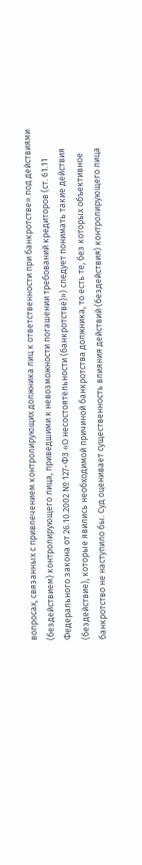вопросах, связанных с привлечением контролирующих должника лиц к ответственности при банкротстве» под действиями (бездействием) контролирующего лица, приведшими к невозможности погашении требований кредиторов (ст. 61.11 Федерального закона от 26.10.2002 № 127-ФЗ «О несостоятельности (банкротстве)») следует понимать такие действия (бездействие), которые явились необходимой причиной банкротства должника, то есть те, без которых объективное банкротство не наступило бы. Суд оценивает существенность влияния действий (бездействия) контролирующего лица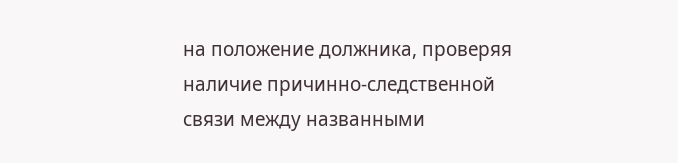на положение должника, проверяя наличие причинно-следственной связи между названными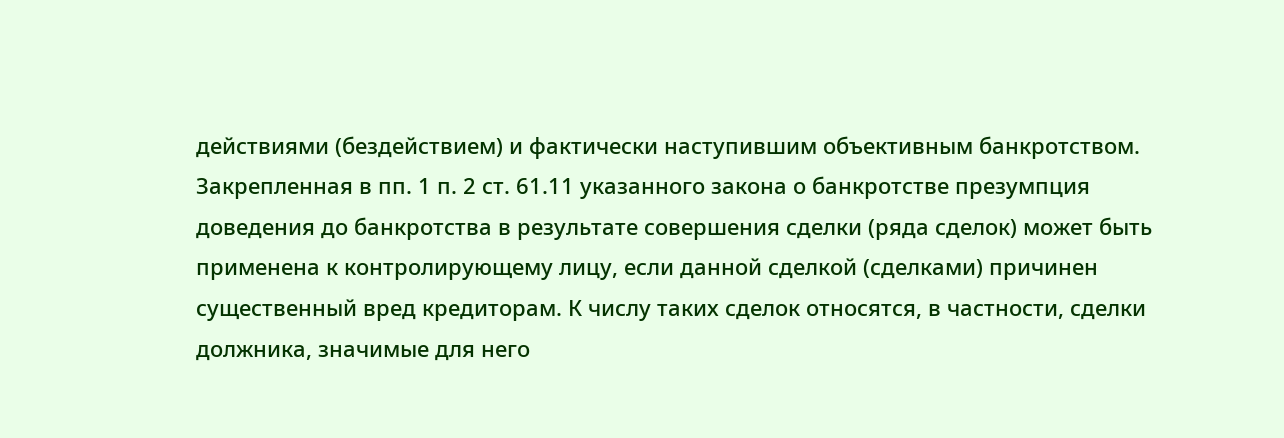действиями (бездействием) и фактически наступившим объективным банкротством. Закрепленная в пп. 1 п. 2 ст. 61.11 указанного закона о банкротстве презумпция доведения до банкротства в результате совершения сделки (ряда сделок) может быть применена к контролирующему лицу, если данной сделкой (сделками) причинен существенный вред кредиторам. К числу таких сделок относятся, в частности, сделки должника, значимые для него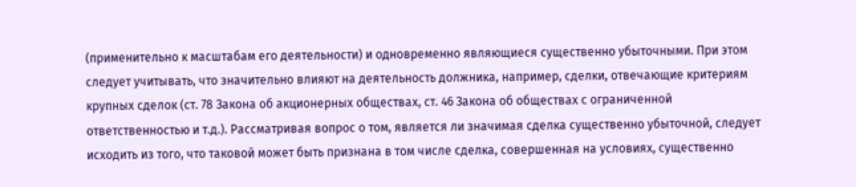(применительно к масштабам его деятельности) и одновременно являющиеся существенно убыточными. При этом следует учитывать, что значительно влияют на деятельность должника, например, сделки, отвечающие критериям крупных сделок (ст. 78 Закона об акционерных обществах, ст. 46 Закона об обществах с ограниченной ответственностью и т.д.). Рассматривая вопрос о том, является ли значимая сделка существенно убыточной, следует исходить из того, что таковой может быть признана в том числе сделка, совершенная на условиях, существенно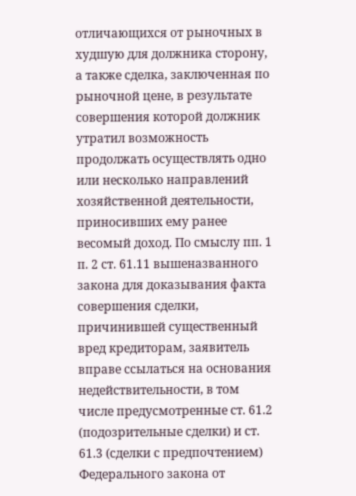отличающихся от рыночных в худшую для должника сторону, а также сделка, заключенная по рыночной цене, в результате совершения которой должник утратил возможность продолжать осуществлять одно или несколько направлений хозяйственной деятельности, приносивших ему ранее весомый доход. По смыслу пп. 1 п. 2 ст. 61.11 вышеназванного закона для доказывания факта совершения сделки, причинившей существенный вред кредиторам, заявитель вправе ссылаться на основания недействительности, в том числе предусмотренные ст. 61.2 (подозрительные сделки) и ст. 61.3 (сделки с предпочтением) Федерального закона от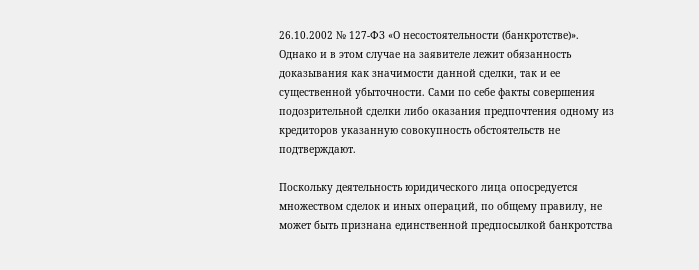26.10.2002 № 127-ФЗ «О несостоятельности (банкротстве)». Однако и в этом случае на заявителе лежит обязанность доказывания как значимости данной сделки, так и ее существенной убыточности. Сами по себе факты совершения подозрительной сделки либо оказания предпочтения одному из кредиторов указанную совокупность обстоятельств не подтверждают.

Поскольку деятельность юридического лица опосредуется множеством сделок и иных операций, по общему правилу, не может быть признана единственной предпосылкой банкротства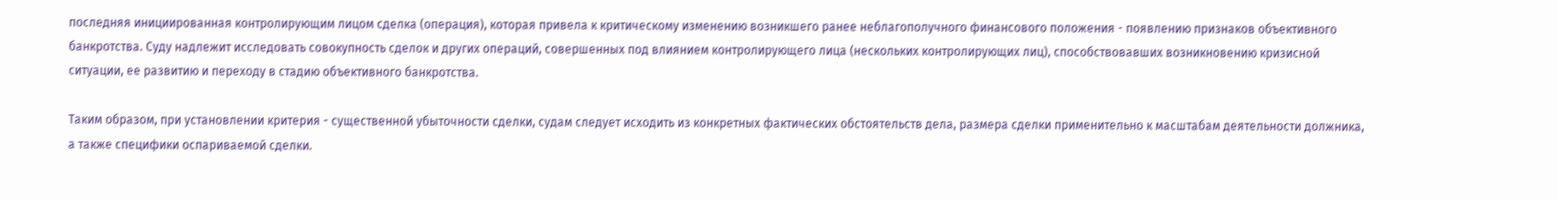последняя инициированная контролирующим лицом сделка (операция), которая привела к критическому изменению возникшего ранее неблагополучного финансового положения - появлению признаков объективного банкротства. Суду надлежит исследовать совокупность сделок и других операций, совершенных под влиянием контролирующего лица (нескольких контролирующих лиц), способствовавших возникновению кризисной ситуации, ее развитию и переходу в стадию объективного банкротства.

Таким образом, при установлении критерия - существенной убыточности сделки, судам следует исходить из конкретных фактических обстоятельств дела, размера сделки применительно к масштабам деятельности должника, а также специфики оспариваемой сделки.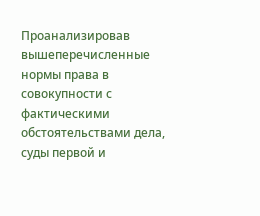Проанализировав вышеперечисленные нормы права в совокупности с фактическими обстоятельствами дела, суды первой и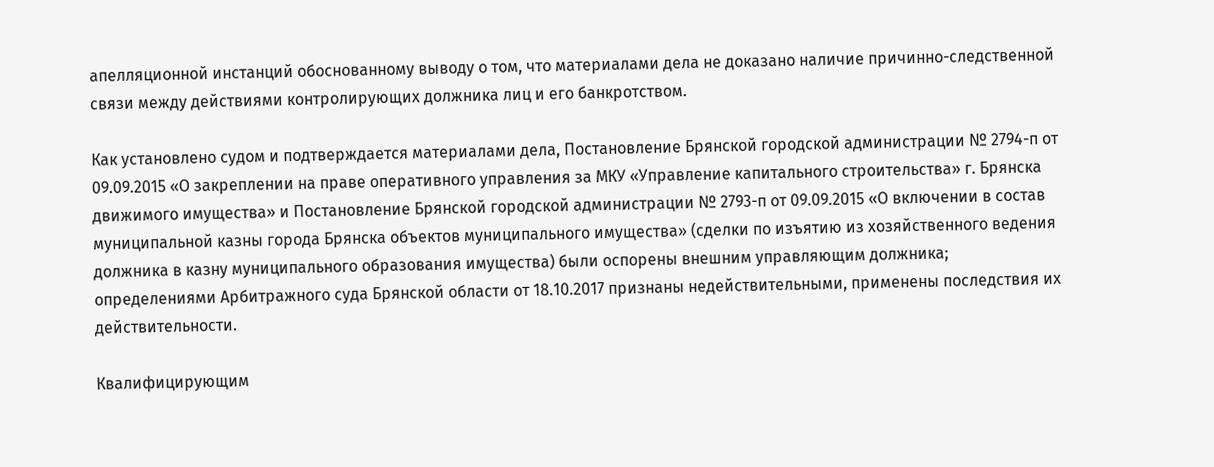апелляционной инстанций обоснованному выводу о том, что материалами дела не доказано наличие причинно-следственной связи между действиями контролирующих должника лиц и его банкротством.

Как установлено судом и подтверждается материалами дела, Постановление Брянской городской администрации № 2794-п от 09.09.2015 «О закреплении на праве оперативного управления за МКУ «Управление капитального строительства» г. Брянска движимого имущества» и Постановление Брянской городской администрации № 2793-п от 09.09.2015 «О включении в состав муниципальной казны города Брянска объектов муниципального имущества» (сделки по изъятию из хозяйственного ведения должника в казну муниципального образования имущества) были оспорены внешним управляющим должника; определениями Арбитражного суда Брянской области от 18.10.2017 признаны недействительными, применены последствия их действительности.

Квалифицирующим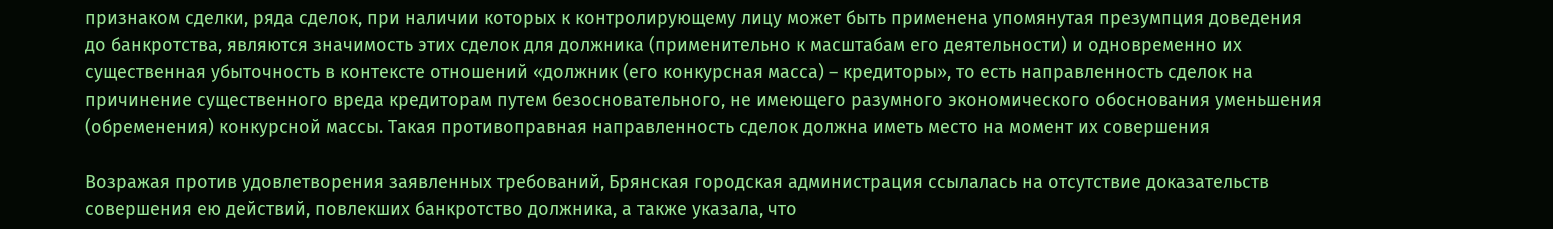признаком сделки, ряда сделок, при наличии которых к контролирующему лицу может быть применена упомянутая презумпция доведения до банкротства, являются значимость этих сделок для должника (применительно к масштабам его деятельности) и одновременно их существенная убыточность в контексте отношений «должник (его конкурсная масса) – кредиторы», то есть направленность сделок на причинение существенного вреда кредиторам путем безосновательного, не имеющего разумного экономического обоснования уменьшения (обременения) конкурсной массы. Такая противоправная направленность сделок должна иметь место на момент их совершения

Возражая против удовлетворения заявленных требований, Брянская городская администрация ссылалась на отсутствие доказательств совершения ею действий, повлекших банкротство должника, а также указала, что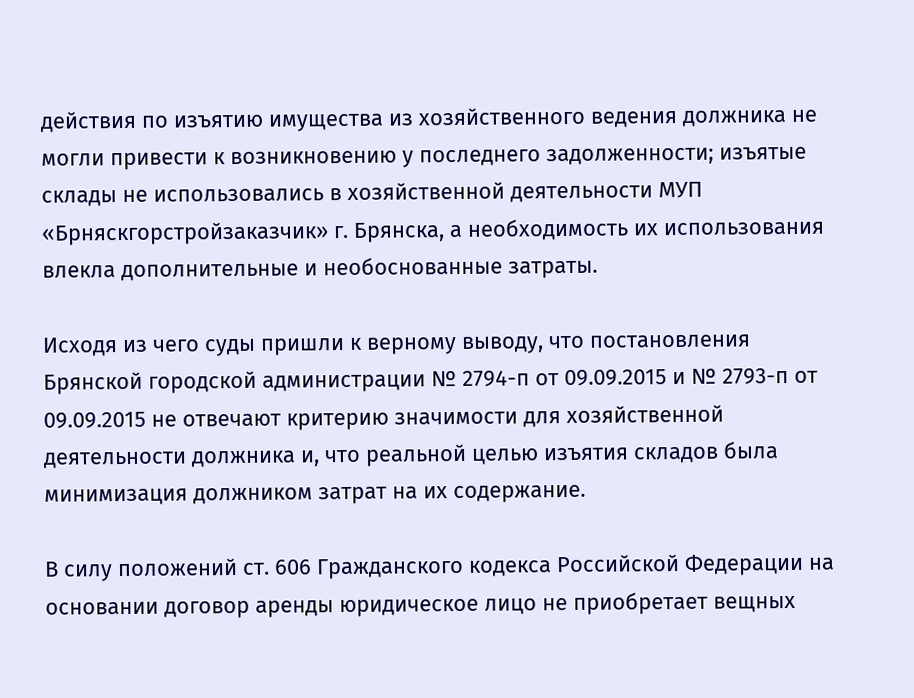действия по изъятию имущества из хозяйственного ведения должника не могли привести к возникновению у последнего задолженности; изъятые склады не использовались в хозяйственной деятельности МУП «Брняскгорстройзаказчик» г. Брянска, а необходимость их использования влекла дополнительные и необоснованные затраты.

Исходя из чего суды пришли к верному выводу, что постановления Брянской городской администрации № 2794-п от 09.09.2015 и № 2793-п от 09.09.2015 не отвечают критерию значимости для хозяйственной деятельности должника и, что реальной целью изъятия складов была минимизация должником затрат на их содержание.

В силу положений ст. 606 Гражданского кодекса Российской Федерации на основании договор аренды юридическое лицо не приобретает вещных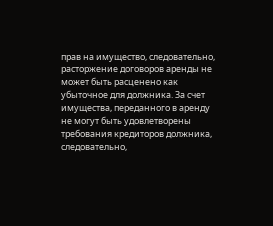прав на имущество, следовательно, расторжение договоров аренды не может быть расценено как убыточное для должника. За счет имущества, переданного в аренду не могут быть удовлетворены требования кредиторов должника, следовательно,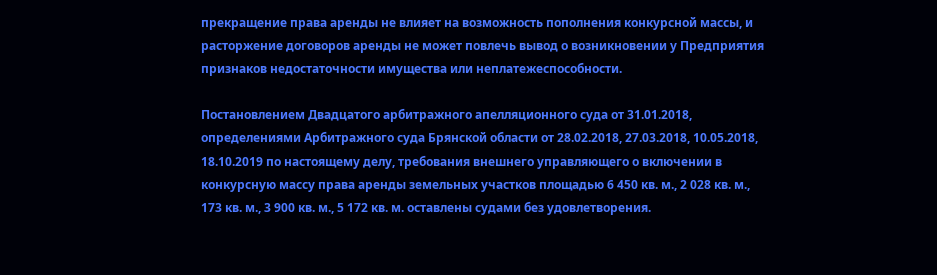прекращение права аренды не влияет на возможность пополнения конкурсной массы, и расторжение договоров аренды не может повлечь вывод о возникновении у Предприятия признаков недостаточности имущества или неплатежеспособности.

Постановлением Двадцатого арбитражного апелляционного суда от 31.01.2018, определениями Арбитражного суда Брянской области от 28.02.2018, 27.03.2018, 10.05.2018, 18.10.2019 по настоящему делу, требования внешнего управляющего о включении в конкурсную массу права аренды земельных участков площадью 6 450 кв. м., 2 028 кв. м., 173 кв. м., 3 900 кв. м., 5 172 кв. м. оставлены судами без удовлетворения.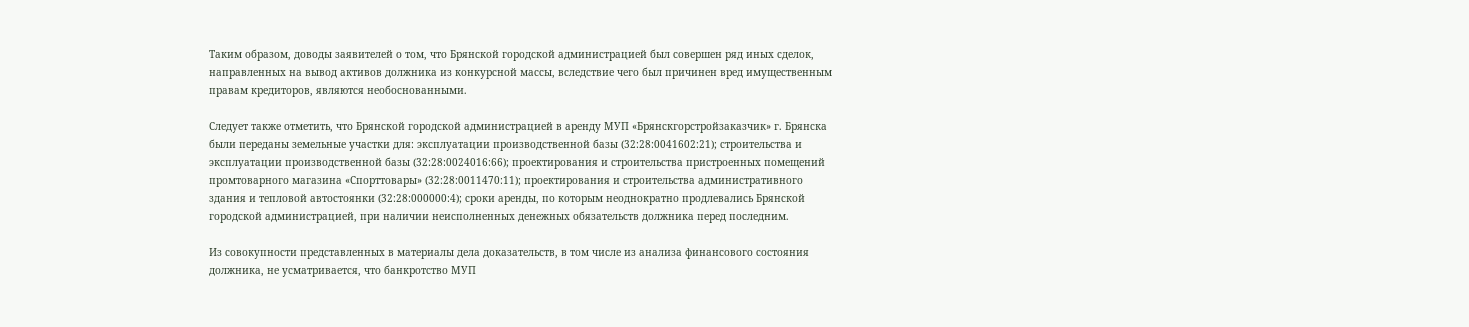Таким образом, доводы заявителей о том, что Брянской городской администрацией был совершен ряд иных сделок, направленных на вывод активов должника из конкурсной массы, вследствие чего был причинен вред имущественным правам кредиторов, являются необоснованными.

Следует также отметить, что Брянской городской администрацией в аренду МУП «Брянскгорстройзаказчик» г. Брянска были переданы земельные участки для: эксплуатации производственной базы (32:28:0041602:21); строительства и эксплуатации производственной базы (32:28:0024016:66); проектирования и строительства пристроенных помещений промтоварного магазина «Спорттовары» (32:28:0011470:11); проектирования и строительства административного здания и тепловой автостоянки (32:28:000000:4); сроки аренды, по которым неоднократно продлевались Брянской городской администрацией, при наличии неисполненных денежных обязательств должника перед последним.

Из совокупности представленных в материалы дела доказательств, в том числе из анализа финансового состояния должника, не усматривается, что банкротство МУП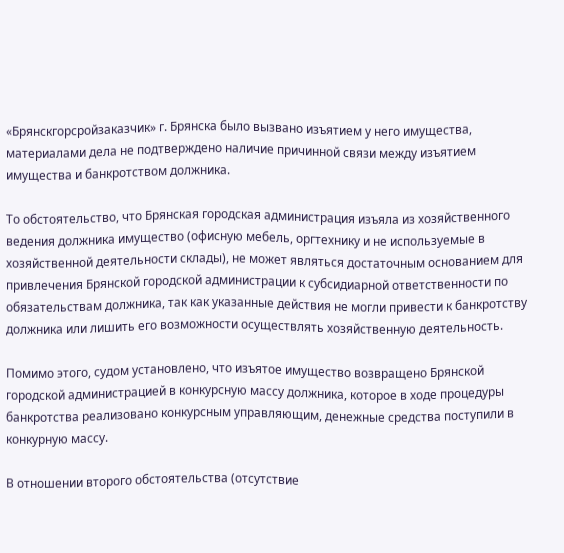«Брянскгорсройзаказчик» г. Брянска было вызвано изъятием у него имущества, материалами дела не подтверждено наличие причинной связи между изъятием имущества и банкротством должника.

То обстоятельство, что Брянская городская администрация изъяла из хозяйственного ведения должника имущество (офисную мебель, оргтехнику и не используемые в хозяйственной деятельности склады), не может являться достаточным основанием для привлечения Брянской городской администрации к субсидиарной ответственности по обязательствам должника, так как указанные действия не могли привести к банкротству должника или лишить его возможности осуществлять хозяйственную деятельность.

Помимо этого, судом установлено, что изъятое имущество возвращено Брянской городской администрацией в конкурсную массу должника, которое в ходе процедуры банкротства реализовано конкурсным управляющим, денежные средства поступили в конкурную массу.

В отношении второго обстоятельства (отсутствие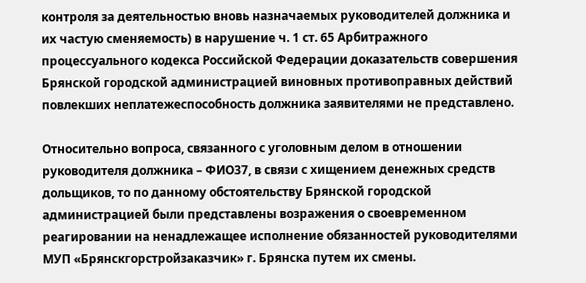контроля за деятельностью вновь назначаемых руководителей должника и их частую сменяемость) в нарушение ч. 1 ст. 65 Арбитражного процессуального кодекса Российской Федерации доказательств совершения Брянской городской администрацией виновных противоправных действий повлекших неплатежеспособность должника заявителями не представлено.

Относительно вопроса, связанного с уголовным делом в отношении руководителя должника – ФИО37, в связи с хищением денежных средств дольщиков, то по данному обстоятельству Брянской городской администрацией были представлены возражения о своевременном реагировании на ненадлежащее исполнение обязанностей руководителями МУП «Брянскгорстройзаказчик» г. Брянска путем их смены.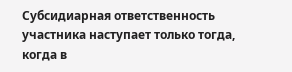Субсидиарная ответственность участника наступает только тогда, когда в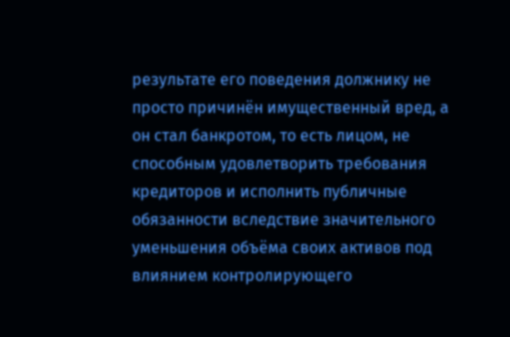результате его поведения должнику не просто причинён имущественный вред, а он стал банкротом, то есть лицом, не способным удовлетворить требования кредиторов и исполнить публичные обязанности вследствие значительного уменьшения объёма своих активов под влиянием контролирующего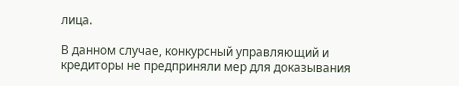лица.

В данном случае, конкурсный управляющий и кредиторы не предприняли мер для доказывания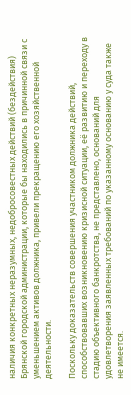наличия конкретных неразумных, недобросовестных действий (бездействия) Брянской городской администрации, которые бы находились в причинной связи с уменьшением активов должника, привели прекращению его хозяйственной деятельности.

Поскольку доказательств совершения участником должника действий, способствовавших возникновению кризисной ситуации, её развитию и переходу в стадию объективного банкротства, не представлено, оснований для удовлетворения заявленных требований по указанному основанию у суда также не имеется.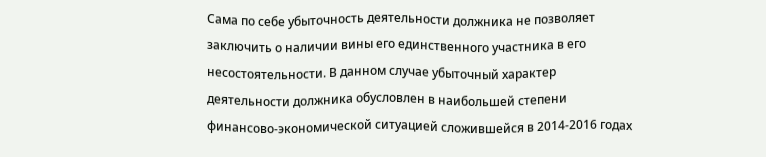Сама по себе убыточность деятельности должника не позволяет заключить о наличии вины его единственного участника в его несостоятельности. В данном случае убыточный характер деятельности должника обусловлен в наибольшей степени финансово-экономической ситуацией сложившейся в 2014-2016 годах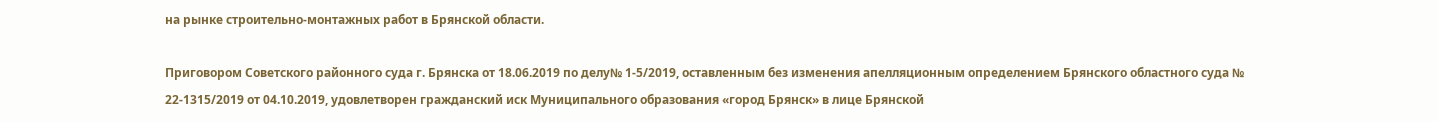на рынке строительно-монтажных работ в Брянской области.

Приговором Советского районного суда г. Брянска от 18.06.2019 по делу№ 1-5/2019, оставленным без изменения апелляционным определением Брянского областного суда № 22-1315/2019 от 04.10.2019, удовлетворен гражданский иск Муниципального образования «город Брянск» в лице Брянской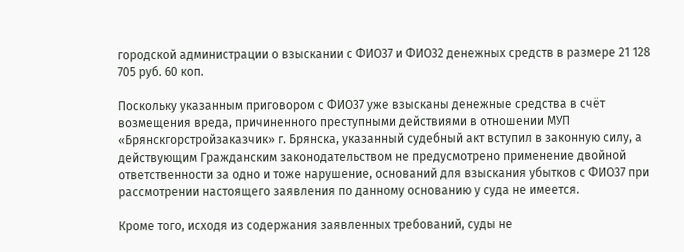городской администрации о взыскании с ФИО37 и ФИО32 денежных средств в размере 21 128 705 руб. 60 коп.

Поскольку указанным приговором с ФИО37 уже взысканы денежные средства в счёт возмещения вреда, причиненного преступными действиями в отношении МУП «Брянскгорстройзаказчик» г. Брянска, указанный судебный акт вступил в законную силу, а действующим Гражданским законодательством не предусмотрено применение двойной ответственности за одно и тоже нарушение, оснований для взыскания убытков с ФИО37 при рассмотрении настоящего заявления по данному основанию у суда не имеется.

Кроме того, исходя из содержания заявленных требований, суды не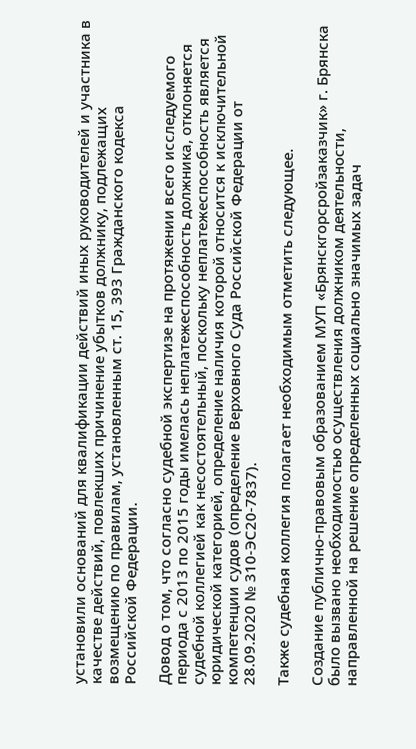установили оснований для квалификации действий иных руководителей и участника в качестве действий, повлекших причинение убытков должнику, подлежащих возмещению по правилам, установленным ст. 15, 393 Гражданского кодекса Российской Федерации.

Довод о том, что согласно судебной экспертизе на протяжении всего исследуемого периода с 2013 по 2015 годы имелась неплатежеспособность должника, отклоняется судебной коллегией как несостоятельный, поскольку неплатежеспособность является юридической категорией, определение наличия которой относится к исключительной компетенции судов (определение Верховного Суда Российской Федерации от 28.09.2020 № 310-ЭС20-7837).

Также судебная коллегия полагает необходимым отметить следующее.

Создание публично-правовым образованием МУП «Брянскгорсройзаказчик» г. Брянска было вызвано необходимостью осуществления должником деятельности, направленной на решение определенных социально значимых задач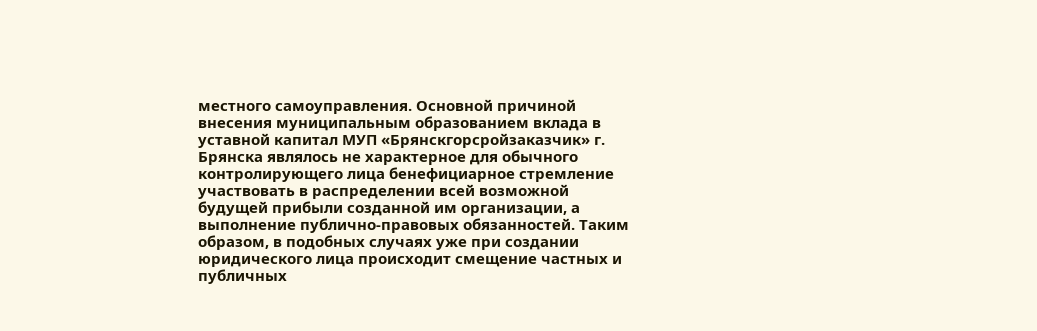местного самоуправления. Основной причиной внесения муниципальным образованием вклада в уставной капитал МУП «Брянскгорсройзаказчик» г. Брянска являлось не характерное для обычного контролирующего лица бенефициарное стремление участвовать в распределении всей возможной будущей прибыли созданной им организации, а выполнение публично-правовых обязанностей. Таким образом, в подобных случаях уже при создании юридического лица происходит смещение частных и публичных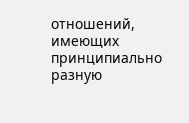отношений, имеющих принципиально разную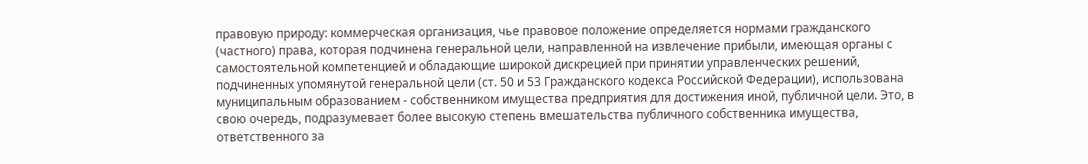правовую природу: коммерческая организация, чье правовое положение определяется нормами гражданского (частного) права, которая подчинена генеральной цели, направленной на извлечение прибыли, имеющая органы с самостоятельной компетенцией и обладающие широкой дискрецией при принятии управленческих решений, подчиненных упомянутой генеральной цели (ст. 50 и 53 Гражданского кодекса Российской Федерации), использована муниципальным образованием - собственником имущества предприятия для достижения иной, публичной цели. Это, в свою очередь, подразумевает более высокую степень вмешательства публичного собственника имущества, ответственного за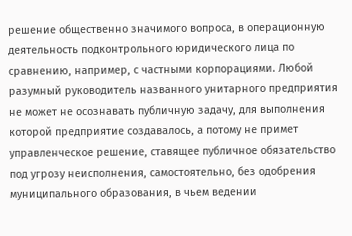решение общественно значимого вопроса, в операционную деятельность подконтрольного юридического лица по сравнению, например, с частными корпорациями. Любой разумный руководитель названного унитарного предприятия не может не осознавать публичную задачу, для выполнения которой предприятие создавалось, а потому не примет управленческое решение, ставящее публичное обязательство под угрозу неисполнения, самостоятельно, без одобрения муниципального образования, в чьем ведении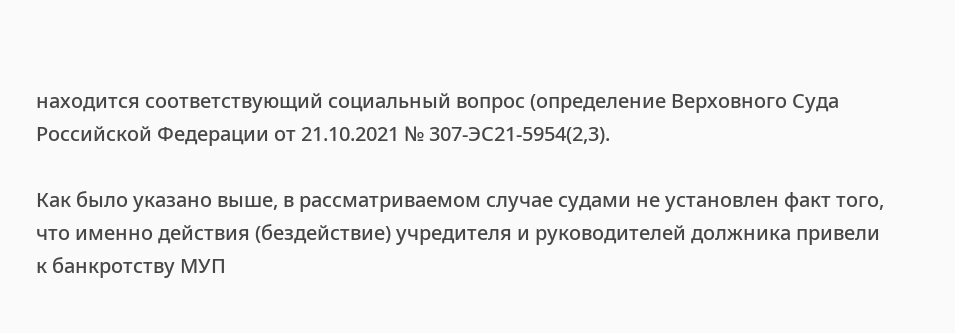находится соответствующий социальный вопрос (определение Верховного Суда Российской Федерации от 21.10.2021 № 307-ЭС21-5954(2,3).

Как было указано выше, в рассматриваемом случае судами не установлен факт того, что именно действия (бездействие) учредителя и руководителей должника привели к банкротству МУП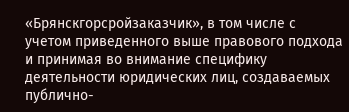«Брянскгорсройзаказчик», в том числе с учетом приведенного выше правового подхода и принимая во внимание специфику деятельности юридических лиц, создаваемых публично-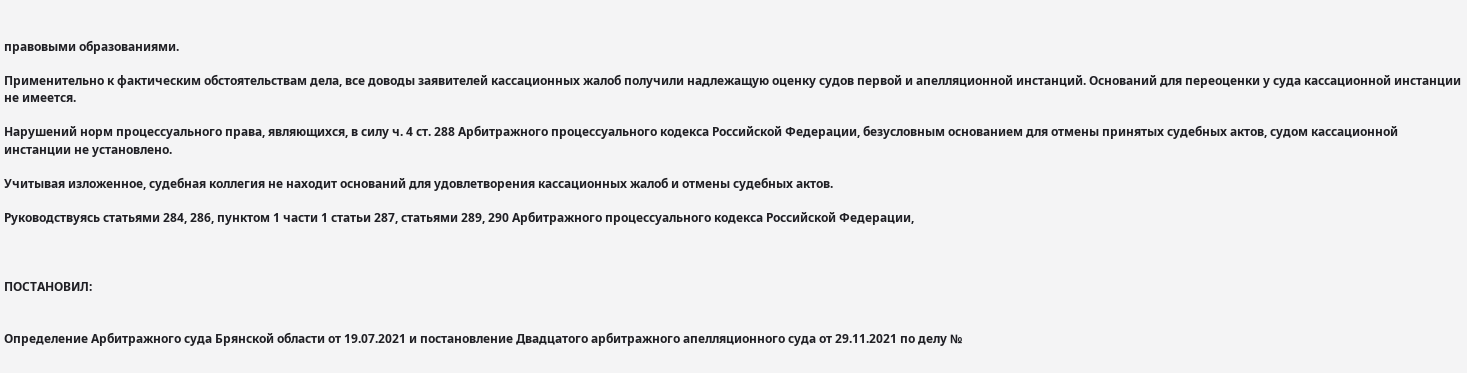правовыми образованиями.

Применительно к фактическим обстоятельствам дела, все доводы заявителей кассационных жалоб получили надлежащую оценку судов первой и апелляционной инстанций. Оснований для переоценки у суда кассационной инстанции не имеется.

Нарушений норм процессуального права, являющихся, в силу ч. 4 ст. 288 Арбитражного процессуального кодекса Российской Федерации, безусловным основанием для отмены принятых судебных актов, судом кассационной инстанции не установлено.

Учитывая изложенное, судебная коллегия не находит оснований для удовлетворения кассационных жалоб и отмены судебных актов.

Руководствуясь статьями 284, 286, пунктом 1 части 1 статьи 287, статьями 289, 290 Арбитражного процессуального кодекса Российской Федерации,



ПОСТАНОВИЛ:


Определение Арбитражного суда Брянской области от 19.07.2021 и постановление Двадцатого арбитражного апелляционного суда от 29.11.2021 по делу №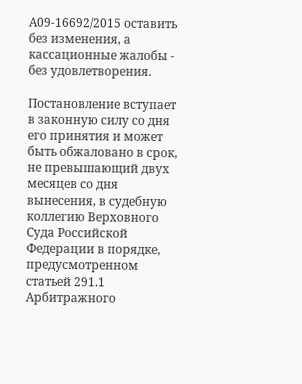А09-16692/2015 оставить без изменения, а кассационные жалобы - без удовлетворения.

Постановление вступает в законную силу со дня его принятия и может быть обжаловано в срок, не превышающий двух месяцев со дня вынесения, в судебную коллегию Верховного Суда Российской Федерации в порядке, предусмотренном статьей 291.1 Арбитражного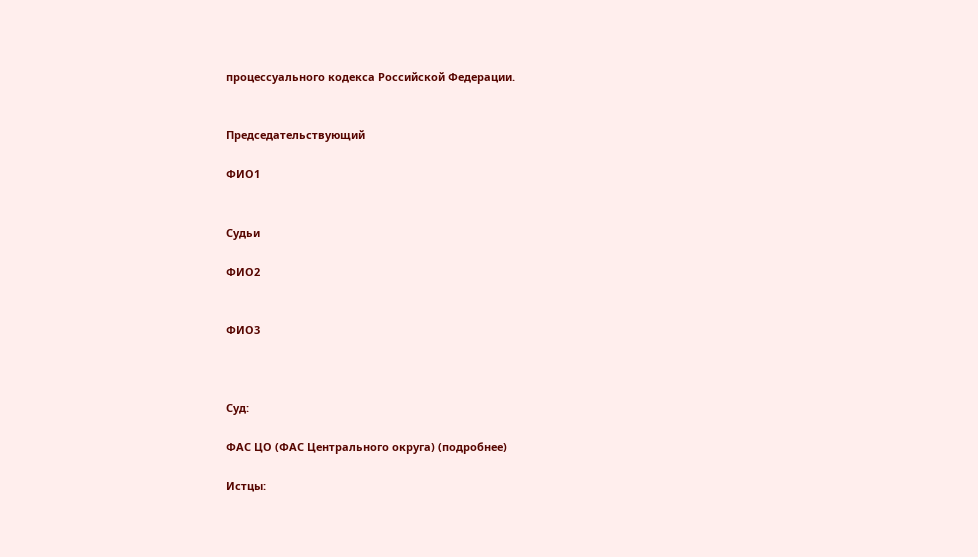процессуального кодекса Российской Федерации.


Председательствующий

ФИО1


Судьи

ФИО2


ФИО3



Суд:

ФАС ЦО (ФАС Центрального округа) (подробнее)

Истцы: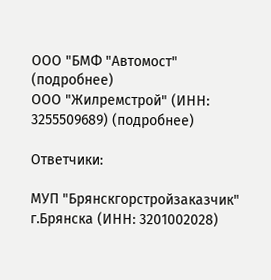ООО "БМФ "Автомост" (подробнее)
ООО "Жилремстрой" (ИНН: 3255509689) (подробнее)

Ответчики:

МУП "Брянскгорстройзаказчик" г.Брянска (ИНН: 3201002028)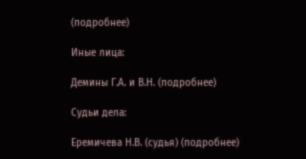(подробнее)

Иные лица:

Демины Г.А. и В.Н. (подробнее)

Судьи дела:

Еремичева Н.В. (судья) (подробнее)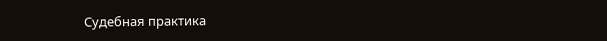Судебная практика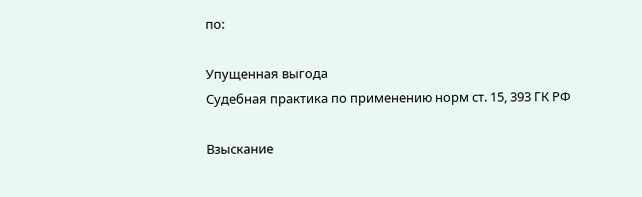по:

Упущенная выгода
Судебная практика по применению норм ст. 15, 393 ГК РФ

Взыскание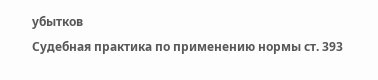убытков
Судебная практика по применению нормы ст. 393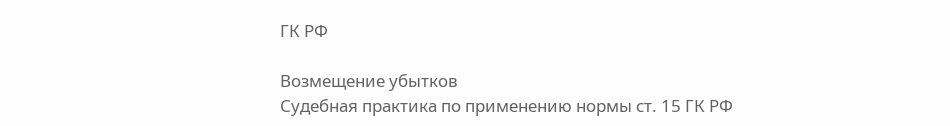ГК РФ

Возмещение убытков
Судебная практика по применению нормы ст. 15 ГК РФ